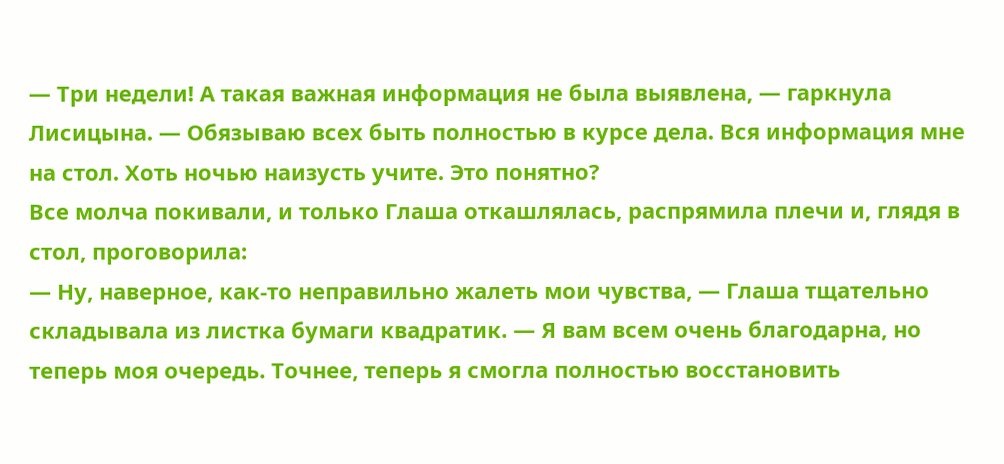— Три недели! А такая важная информация не была выявлена, — гаркнула Лисицына. — Обязываю всех быть полностью в курсе дела. Вся информация мне на стол. Хоть ночью наизусть учите. Это понятно?
Все молча покивали, и только Глаша откашлялась, распрямила плечи и, глядя в стол, проговорила:
— Ну, наверное, как-то неправильно жалеть мои чувства, — Глаша тщательно складывала из листка бумаги квадратик. — Я вам всем очень благодарна, но теперь моя очередь. Точнее, теперь я смогла полностью восстановить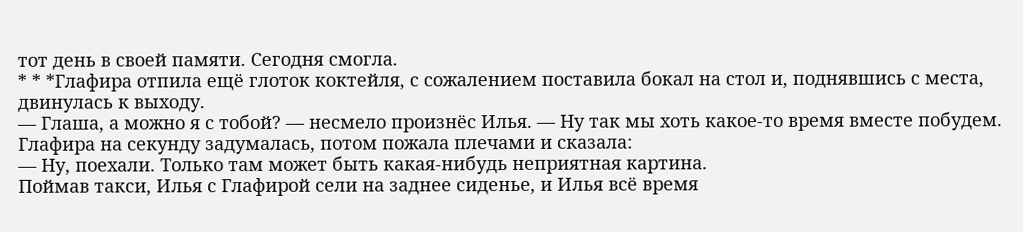тот день в своей памяти. Сегодня смогла.
* * *Глафира отпила ещё глоток коктейля, с сожалением поставила бокал на стол и, поднявшись с места, двинулась к выходу.
— Глаша, а можно я с тобой? — несмело произнёс Илья. — Ну так мы хоть какое-то время вместе побудем.
Глафира на секунду задумалась, потом пожала плечами и сказала:
— Ну, поехали. Только там может быть какая-нибудь неприятная картина.
Поймав такси, Илья с Глафирой сели на заднее сиденье, и Илья всё время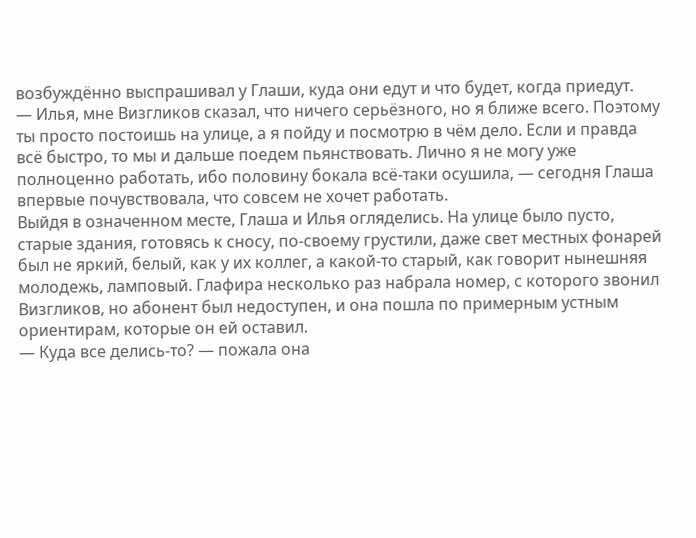возбуждённо выспрашивал у Глаши, куда они едут и что будет, когда приедут.
— Илья, мне Визгликов сказал, что ничего серьёзного, но я ближе всего. Поэтому ты просто постоишь на улице, а я пойду и посмотрю в чём дело. Если и правда всё быстро, то мы и дальше поедем пьянствовать. Лично я не могу уже полноценно работать, ибо половину бокала всё-таки осушила, — сегодня Глаша впервые почувствовала, что совсем не хочет работать.
Выйдя в означенном месте, Глаша и Илья огляделись. На улице было пусто, старые здания, готовясь к сносу, по-своему грустили, даже свет местных фонарей был не яркий, белый, как у их коллег, а какой-то старый, как говорит нынешняя молодежь, ламповый. Глафира несколько раз набрала номер, с которого звонил Визгликов, но абонент был недоступен, и она пошла по примерным устным ориентирам, которые он ей оставил.
— Куда все делись-то? — пожала она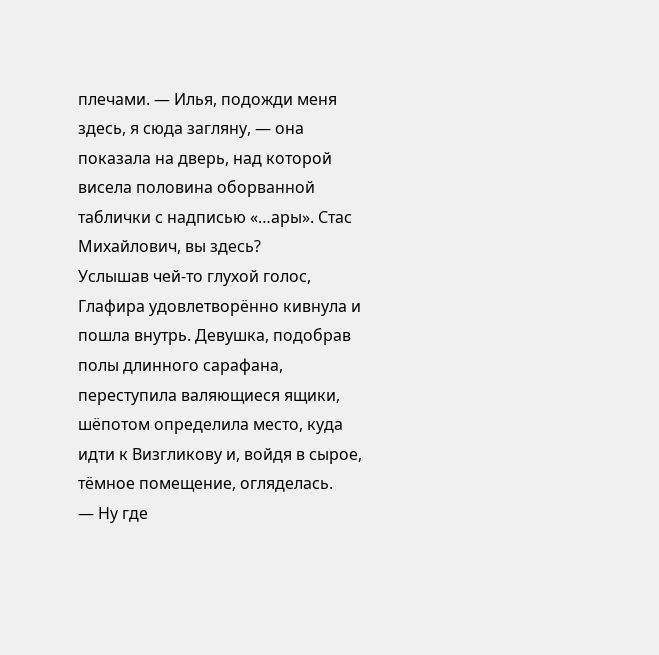плечами. — Илья, подожди меня здесь, я сюда загляну, — она показала на дверь, над которой висела половина оборванной таблички с надписью «…ары». Стас Михайлович, вы здесь?
Услышав чей-то глухой голос, Глафира удовлетворённо кивнула и пошла внутрь. Девушка, подобрав полы длинного сарафана, переступила валяющиеся ящики, шёпотом определила место, куда идти к Визгликову и, войдя в сырое, тёмное помещение, огляделась.
— Ну где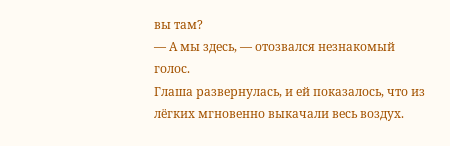вы там?
— А мы здесь, — отозвался незнакомый голос.
Глаша развернулась, и ей показалось, что из лёгких мгновенно выкачали весь воздух.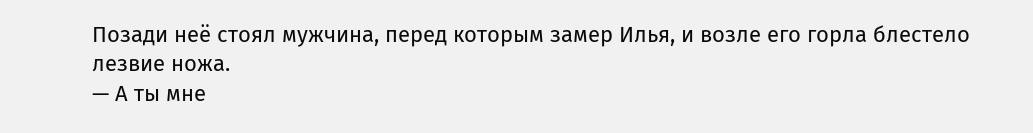Позади неё стоял мужчина, перед которым замер Илья, и возле его горла блестело лезвие ножа.
— А ты мне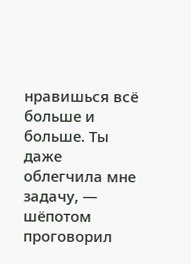нравишься всё больше и больше. Ты даже облегчила мне задачу, — шёпотом проговорил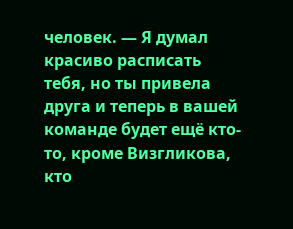человек. — Я думал красиво расписать тебя, но ты привела друга и теперь в вашей команде будет ещё кто-то, кроме Визгликова, кто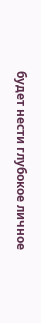будет нести глубокое личное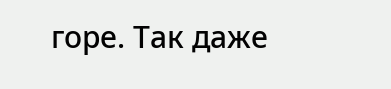горе. Так даже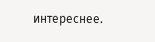интереснее.